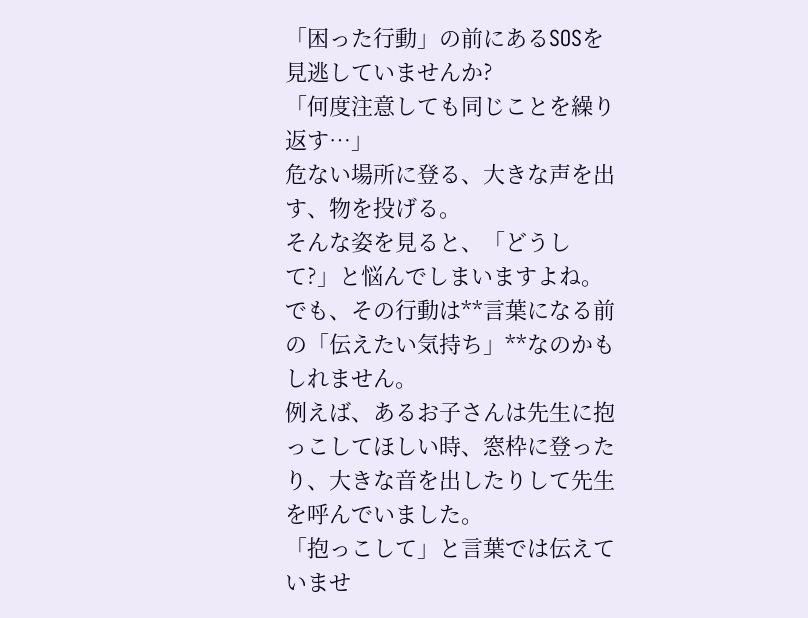「困った行動」の前にあるSOSを見逃していませんか?
「何度注意しても同じことを繰り返す…」
危ない場所に登る、大きな声を出す、物を投げる。
そんな姿を見ると、「どうして?」と悩んでしまいますよね。
でも、その行動は**言葉になる前の「伝えたい気持ち」**なのかもしれません。
例えば、あるお子さんは先生に抱っこしてほしい時、窓枠に登ったり、大きな音を出したりして先生を呼んでいました。
「抱っこして」と言葉では伝えていませ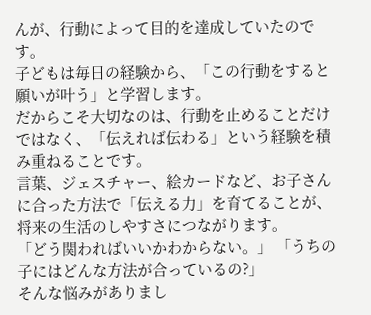んが、行動によって目的を達成していたのです。
子どもは毎日の経験から、「この行動をすると願いが叶う」と学習します。
だからこそ大切なのは、行動を止めることだけではなく、「伝えれば伝わる」という経験を積み重ねることです。
言葉、ジェスチャー、絵カードなど、お子さんに合った方法で「伝える力」を育てることが、将来の生活のしやすさにつながります。
「どう関わればいいかわからない。」 「うちの子にはどんな方法が合っているの?」
そんな悩みがありまし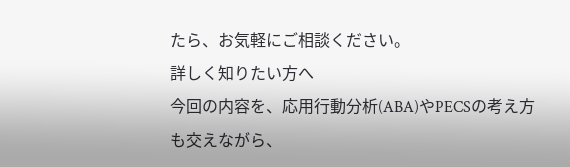たら、お気軽にご相談ください。
詳しく知りたい方へ
今回の内容を、応用行動分析(ABA)やPECSの考え方も交えながら、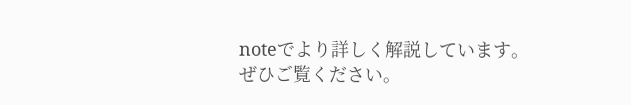noteでより詳しく解説しています。
ぜひご覧ください。